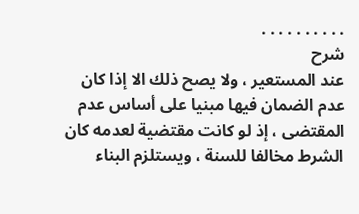. . . . . . . . . .
شرح
عند المستعير ، ولا يصح ذلك الا إذا كان عدم الضمان فيها مبنيا على أساس عدم المقتضى ، إذ لو كانت مقتضية لعدمه كان الشرط مخالفا للسنة ، ويستلزم البناء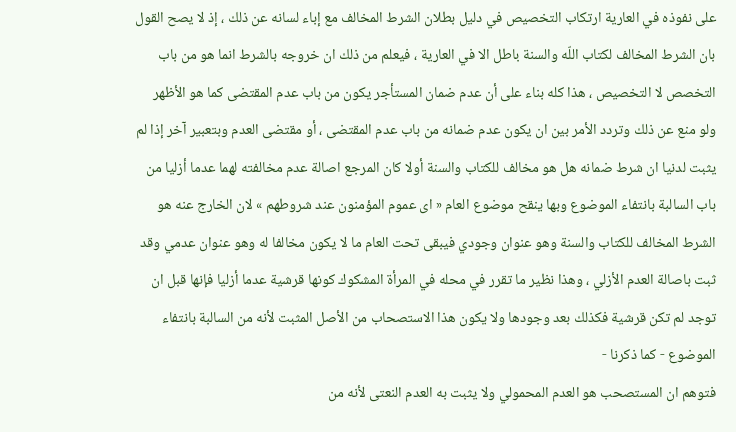على نفوذه في العارية ارتكاب التخصيص في دليل بطلان الشرط المخالف مع إباء لسانه عن ذلك ، إذ لا يصح القول بان الشرط المخالف لكتاب اللّه والسنة باطل الا في العارية ، فيعلم من ذلك ان خروجه بالشرط انما هو من باب التخصص لا التخصيص ، هذا كله بناء على أن عدم ضمان المستأجر يكون من باب عدم المقتضى كما هو الأظهر
ولو منع عن ذلك وتردد الأمر بين ان يكون عدم ضمانه من باب عدم المقتضى ، أو مقتضى العدم وبتعبير آخر إذا لم يثبت لدنيا ان شرط ضمانه هل هو مخالف للكتاب والسنة أولا كان المرجع اصالة عدم مخالفته لهما عدما أزليا من باب السالبة بانتفاء الموضوع وبها ينقح موضوع العام « اى عموم المؤمنون عند شروطهم » لان الخارج عنه هو الشرط المخالف للكتاب والسنة وهو عنوان وجودي فيبقى تحت العام ما لا يكون مخالفا له وهو عنوان عدمي وقد ثبت باصالة العدم الأزلي ، وهذا نظير ما تقرر في محله في المرأة المشكوك كونها قرشية عدما أزليا فإنها قبل ان توجد لم تكن قرشية فكذلك بعد وجودها ولا يكون هذا الاستصحاب من الأصل المثبت لأنه من السالبة بانتفاء الموضوع - كما ذكرنا -
فتوهم ان المستصحب هو العدم المحمولي ولا يثبت به العدم النعتى لأنه من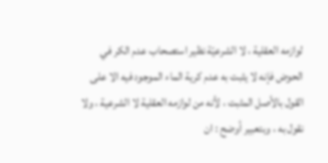لوازمه العقلية ، لا الشرعيّة نظير استصحاب عدم الكر في الحوض فإنه لا يثبت به عدم كرية الماء الموجود فيه الا على القول بالأصل المثبت ، لأنه من لوازمه العقلية لا الشرعية ، ولا نقول به ، وبتعبير أوضح : ان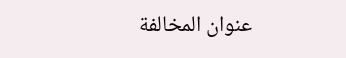عنوان المخالفة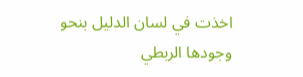اخذت في لسان الدليل بنحو وجودها الربطي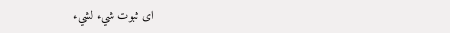اى ثبوت شيء لشيء